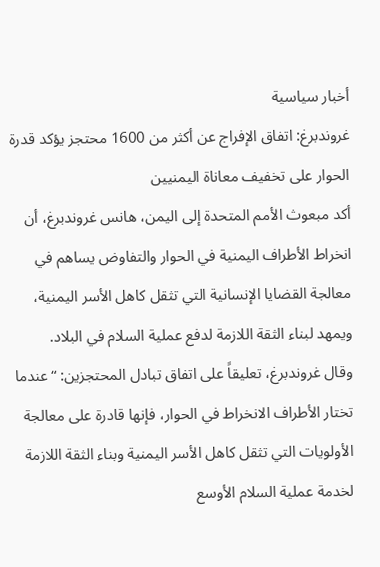أخبار سياسية
غروندبرغ: اتفاق الإفراج عن أكثر من 1600 محتجز يؤكد قدرة الحوار على تخفيف معاناة اليمنيين
أكد مبعوث الأمم المتحدة إلى اليمن، هانس غروندبرغ، أن انخراط الأطراف اليمنية في الحوار والتفاوض يساهم في معالجة القضايا الإنسانية التي تثقل كاهل الأسر اليمنية، ويمهد لبناء الثقة اللازمة لدفع عملية السلام في البلاد.
وقال غروندبرغ، تعليقاً على اتفاق تبادل المحتجزين: “عندما تختار الأطراف الانخراط في الحوار، فإنها قادرة على معالجة الأولويات التي تثقل كاهل الأسر اليمنية وبناء الثقة اللازمة لخدمة عملية السلام الأوسع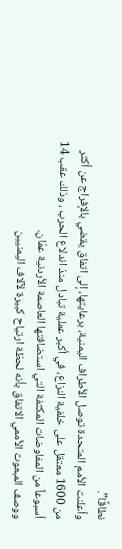نطاقًا”.
وأعلنت الأمم المتحدة توصل الأطراف اليمنية، برعايتها، إلى اتفاق يقضي بالإفراج عن أكثر من 1600 معتقل على خلفية النزاع، في أكبر عملية تبادل منذ اندلاع الحرب ، وذلك عقب 14 أسبوعاً من المفاوضات المكثفة التي استضافتها العاصمة الأردنية عمّان.
ووصف المبعوث الأممي الاتفاق بأنه لحظة ارتياح كبيرة لآلاف اليمنيين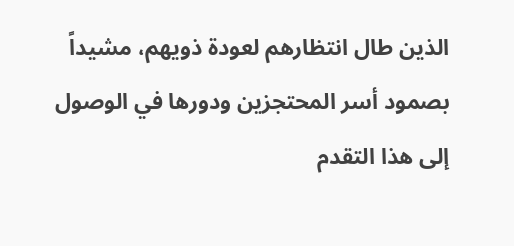الذين طال انتظارهم لعودة ذويهم، مشيداً بصمود أسر المحتجزين ودورها في الوصول إلى هذا التقدم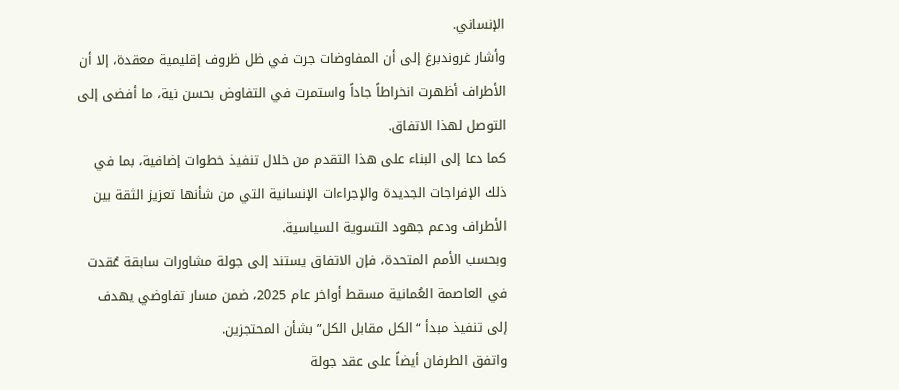الإنساني.
وأشار غروندبرغ إلى أن المفاوضات جرت في ظل ظروف إقليمية معقدة، إلا أن الأطراف أظهرت انخراطاً جاداً واستمرت في التفاوض بحسن نية، ما أفضى إلى التوصل لهذا الاتفاق.
كما دعا إلى البناء على هذا التقدم من خلال تنفيذ خطوات إضافية، بما في ذلك الإفراجات الجديدة والإجراءات الإنسانية التي من شأنها تعزيز الثقة بين الأطراف ودعم جهود التسوية السياسية.
وبحسب الأمم المتحدة، فإن الاتفاق يستند إلى جولة مشاورات سابقة عُقدت في العاصمة العُمانية مسقط أواخر عام 2025، ضمن مسار تفاوضي يهدف إلى تنفيذ مبدأ “الكل مقابل الكل” بشأن المحتجزين.
واتفق الطرفان أيضاً على عقد جولة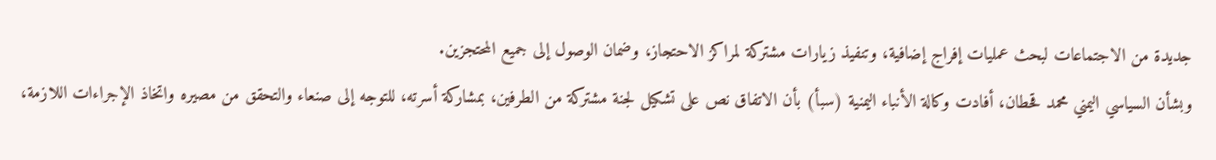جديدة من الاجتماعات لبحث عمليات إفراج إضافية، وتنفيذ زيارات مشتركة لمراكز الاحتجاز، وضمان الوصول إلى جميع المحتجزين.
وبشأن السياسي اليمني محمد قحطان، أفادت وكالة الأنباء اليمنية (سبأ) بأن الاتفاق نص على تشكيل لجنة مشتركة من الطرفين، بمشاركة أسرته، للتوجه إلى صنعاء والتحقق من مصيره واتخاذ الإجراءات اللازمة،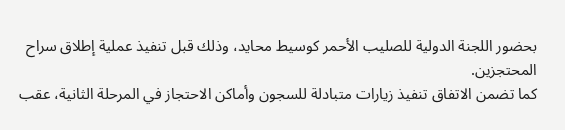بحضور اللجنة الدولية للصليب الأحمر كوسيط محايد، وذلك قبل تنفيذ عملية إطلاق سراح المحتجزين.
كما تضمن الاتفاق تنفيذ زيارات متبادلة للسجون وأماكن الاحتجاز في المرحلة الثانية، عقب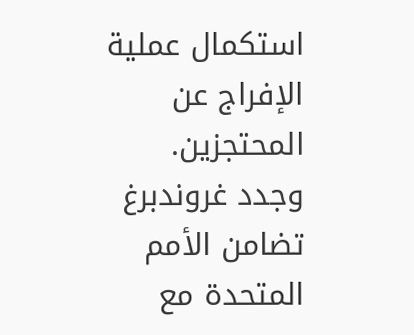استكمال عملية الإفراج عن المحتجزين.
وجدد غروندبرغ تضامن الأمم المتحدة مع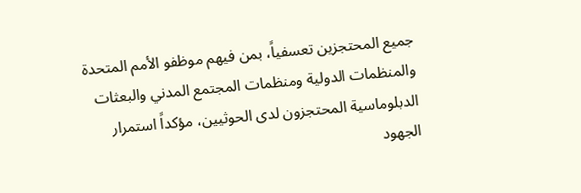جميع المحتجزين تعسفياً، بمن فيهم موظفو الأمم المتحدة والمنظمات الدولية ومنظمات المجتمع المدني والبعثات الدبلوماسية المحتجزون لدى الحوثيين، مؤكداً استمرار الجهود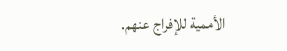الأممية للإفراج عنهم.